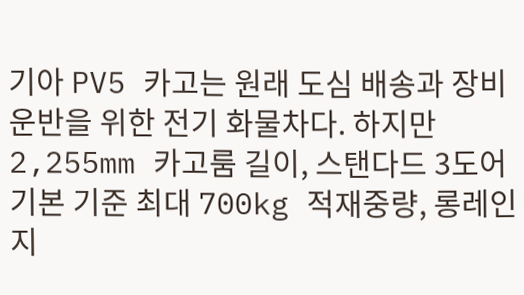기아 PV5 카고는 원래 도심 배송과 장비 운반을 위한 전기 화물차다. 하지만 2,255mm 카고룸 길이, 스탠다드 3도어 기본 기준 최대 700kg 적재중량, 롱레인지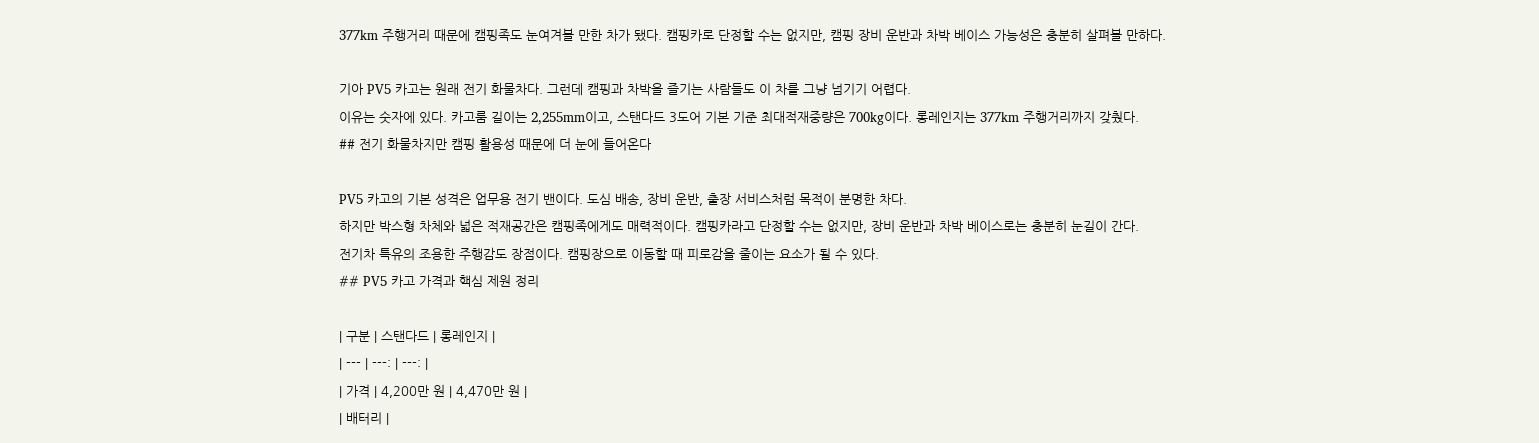377km 주행거리 때문에 캠핑족도 눈여겨볼 만한 차가 됐다. 캠핑카로 단정할 수는 없지만, 캠핑 장비 운반과 차박 베이스 가능성은 충분히 살펴볼 만하다.

기아 PV5 카고는 원래 전기 화물차다. 그런데 캠핑과 차박을 즐기는 사람들도 이 차를 그냥 넘기기 어렵다.
이유는 숫자에 있다. 카고룸 길이는 2,255mm이고, 스탠다드 3도어 기본 기준 최대적재중량은 700kg이다. 롱레인지는 377km 주행거리까지 갖췄다.
## 전기 화물차지만 캠핑 활용성 때문에 더 눈에 들어온다

PV5 카고의 기본 성격은 업무용 전기 밴이다. 도심 배송, 장비 운반, 출장 서비스처럼 목적이 분명한 차다.
하지만 박스형 차체와 넓은 적재공간은 캠핑족에게도 매력적이다. 캠핑카라고 단정할 수는 없지만, 장비 운반과 차박 베이스로는 충분히 눈길이 간다.
전기차 특유의 조용한 주행감도 장점이다. 캠핑장으로 이동할 때 피로감을 줄이는 요소가 될 수 있다.
## PV5 카고 가격과 핵심 제원 정리

| 구분 | 스탠다드 | 롱레인지 |
| --- | ---: | ---: |
| 가격 | 4,200만 원 | 4,470만 원 |
| 배터리 |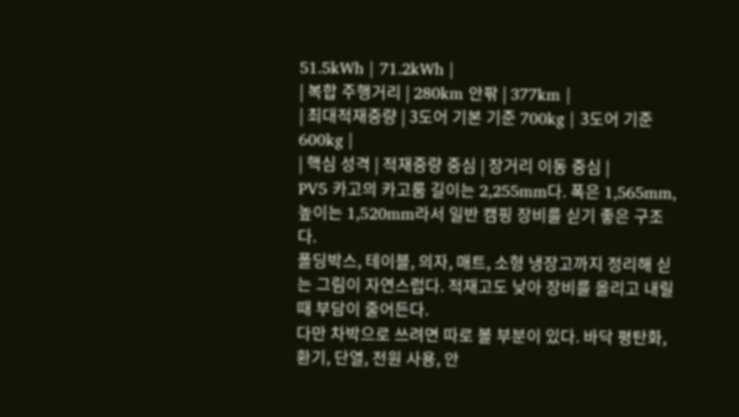51.5kWh | 71.2kWh |
| 복합 주행거리 | 280km 안팎 | 377km |
| 최대적재중량 | 3도어 기본 기준 700kg | 3도어 기준 600kg |
| 핵심 성격 | 적재중량 중심 | 장거리 이동 중심 |
PV5 카고의 카고룸 길이는 2,255mm다. 폭은 1,565mm, 높이는 1,520mm라서 일반 캠핑 장비를 싣기 좋은 구조다.
폴딩박스, 테이블, 의자, 매트, 소형 냉장고까지 정리해 싣는 그림이 자연스럽다. 적재고도 낮아 장비를 올리고 내릴 때 부담이 줄어든다.
다만 차박으로 쓰려면 따로 볼 부분이 있다. 바닥 평탄화, 환기, 단열, 전원 사용, 안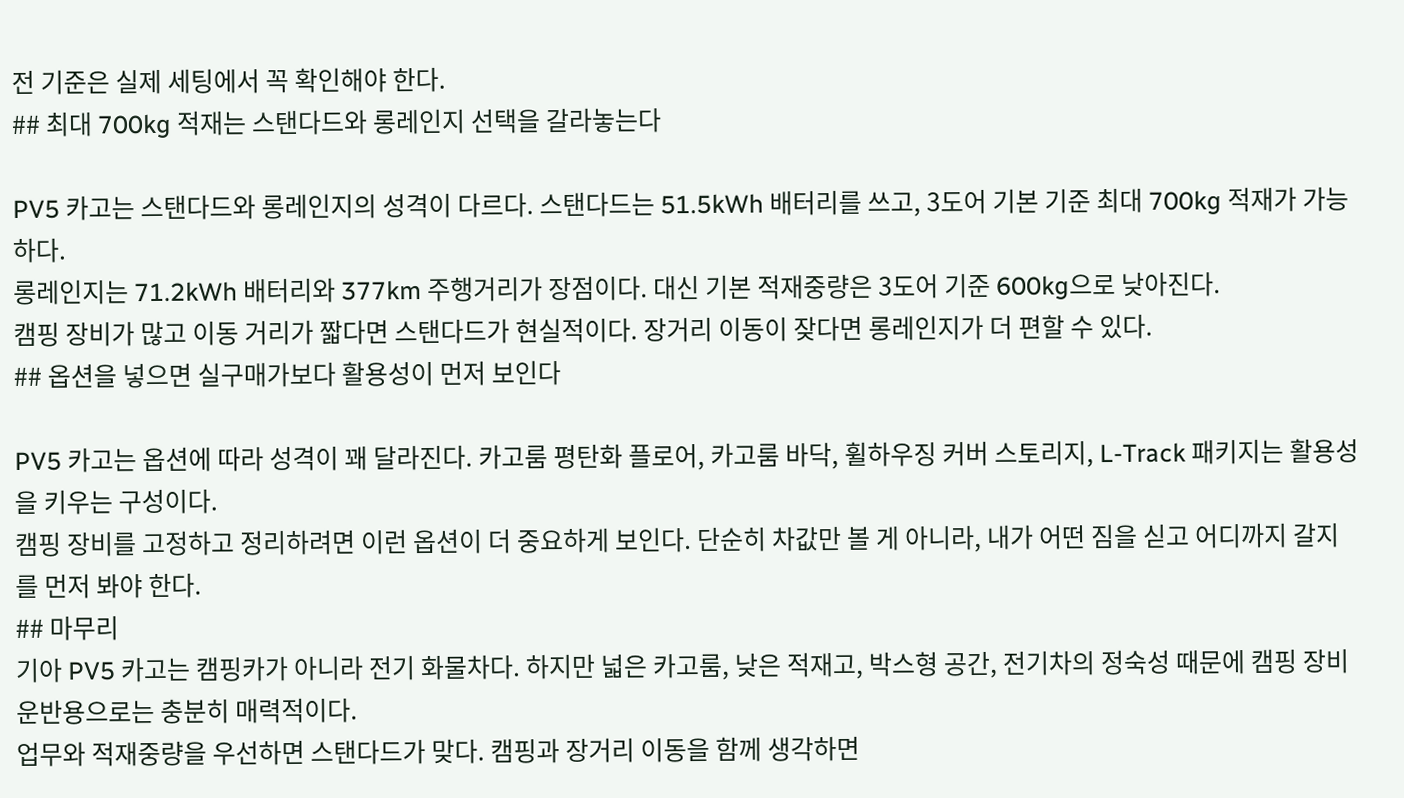전 기준은 실제 세팅에서 꼭 확인해야 한다.
## 최대 700kg 적재는 스탠다드와 롱레인지 선택을 갈라놓는다

PV5 카고는 스탠다드와 롱레인지의 성격이 다르다. 스탠다드는 51.5kWh 배터리를 쓰고, 3도어 기본 기준 최대 700kg 적재가 가능하다.
롱레인지는 71.2kWh 배터리와 377km 주행거리가 장점이다. 대신 기본 적재중량은 3도어 기준 600kg으로 낮아진다.
캠핑 장비가 많고 이동 거리가 짧다면 스탠다드가 현실적이다. 장거리 이동이 잦다면 롱레인지가 더 편할 수 있다.
## 옵션을 넣으면 실구매가보다 활용성이 먼저 보인다

PV5 카고는 옵션에 따라 성격이 꽤 달라진다. 카고룸 평탄화 플로어, 카고룸 바닥, 휠하우징 커버 스토리지, L-Track 패키지는 활용성을 키우는 구성이다.
캠핑 장비를 고정하고 정리하려면 이런 옵션이 더 중요하게 보인다. 단순히 차값만 볼 게 아니라, 내가 어떤 짐을 싣고 어디까지 갈지를 먼저 봐야 한다.
## 마무리
기아 PV5 카고는 캠핑카가 아니라 전기 화물차다. 하지만 넓은 카고룸, 낮은 적재고, 박스형 공간, 전기차의 정숙성 때문에 캠핑 장비 운반용으로는 충분히 매력적이다.
업무와 적재중량을 우선하면 스탠다드가 맞다. 캠핑과 장거리 이동을 함께 생각하면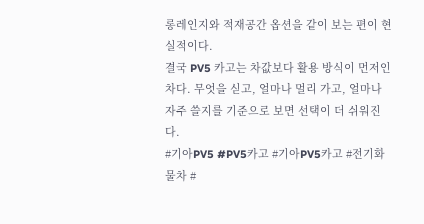롱레인지와 적재공간 옵션을 같이 보는 편이 현실적이다.
결국 PV5 카고는 차값보다 활용 방식이 먼저인 차다. 무엇을 싣고, 얼마나 멀리 가고, 얼마나 자주 쓸지를 기준으로 보면 선택이 더 쉬워진다.
#기아PV5 #PV5카고 #기아PV5카고 #전기화물차 #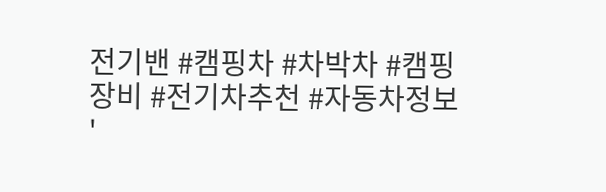전기밴 #캠핑차 #차박차 #캠핑장비 #전기차추천 #자동차정보
'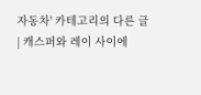자동차' 카테고리의 다른 글
| 캐스퍼와 레이 사이에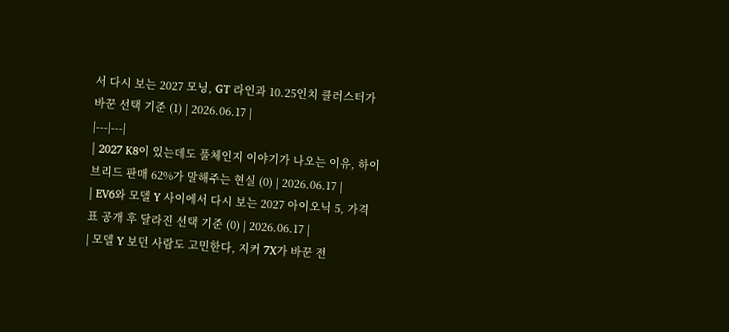서 다시 보는 2027 모닝, GT 라인과 10.25인치 클러스터가 바꾼 선택 기준 (1) | 2026.06.17 |
|---|---|
| 2027 K8이 있는데도 풀체인지 이야기가 나오는 이유, 하이브리드 판매 62%가 말해주는 현실 (0) | 2026.06.17 |
| EV6와 모델 Y 사이에서 다시 보는 2027 아이오닉 5, 가격표 공개 후 달라진 선택 기준 (0) | 2026.06.17 |
| 모델 Y 보던 사람도 고민한다, 지커 7X가 바꾼 전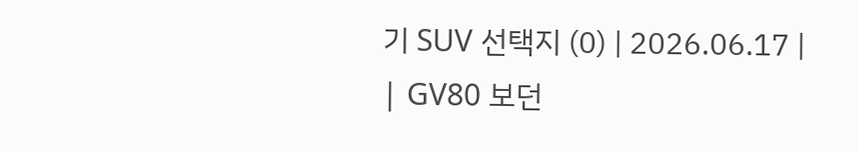기 SUV 선택지 (0) | 2026.06.17 |
| GV80 보던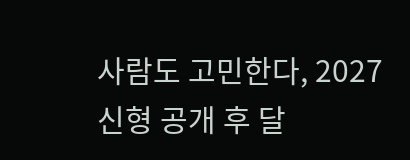사람도 고민한다, 2027 신형 공개 후 달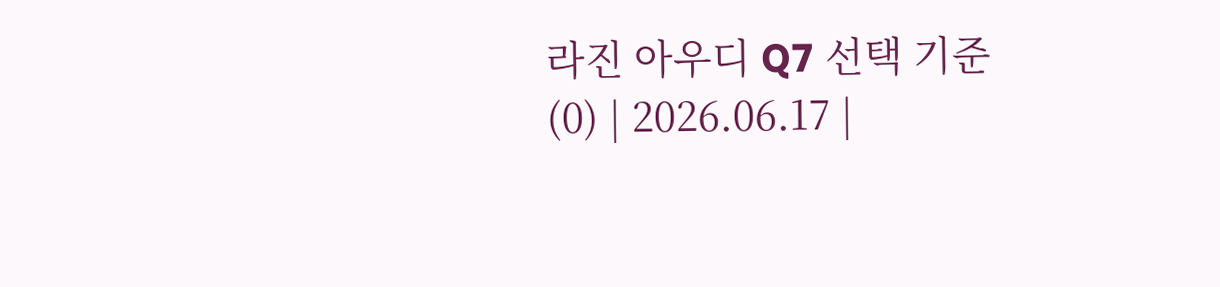라진 아우디 Q7 선택 기준 (0) | 2026.06.17 |